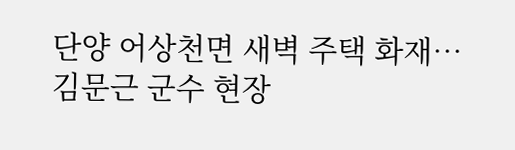단양 어상천면 새벽 주택 화재… 김문근 군수 현장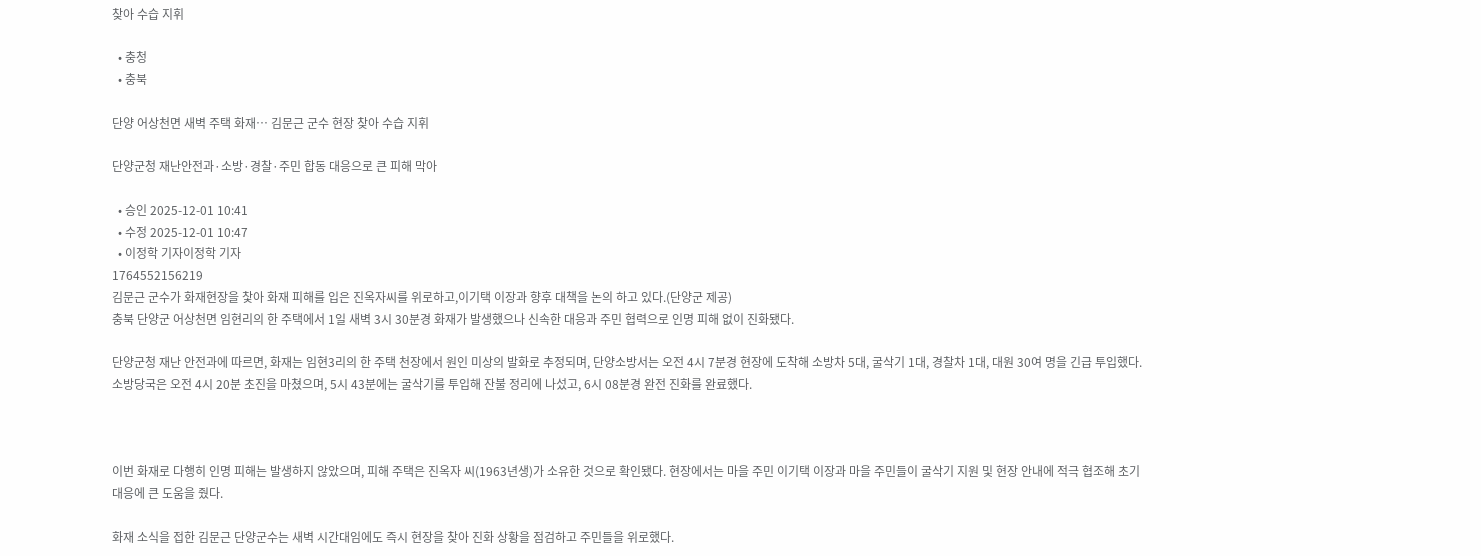찾아 수습 지휘

  • 충청
  • 충북

단양 어상천면 새벽 주택 화재… 김문근 군수 현장 찾아 수습 지휘

단양군청 재난안전과·소방·경찰·주민 합동 대응으로 큰 피해 막아

  • 승인 2025-12-01 10:41
  • 수정 2025-12-01 10:47
  • 이정학 기자이정학 기자
1764552156219
김문근 군수가 화재현장을 찿아 화재 피해를 입은 진옥자씨를 위로하고,이기택 이장과 향후 대책을 논의 하고 있다.(단양군 제공)
충북 단양군 어상천면 임현리의 한 주택에서 1일 새벽 3시 30분경 화재가 발생했으나 신속한 대응과 주민 협력으로 인명 피해 없이 진화됐다.

단양군청 재난 안전과에 따르면, 화재는 임현3리의 한 주택 천장에서 원인 미상의 발화로 추정되며, 단양소방서는 오전 4시 7분경 현장에 도착해 소방차 5대, 굴삭기 1대, 경찰차 1대, 대원 30여 명을 긴급 투입했다. 소방당국은 오전 4시 20분 초진을 마쳤으며, 5시 43분에는 굴삭기를 투입해 잔불 정리에 나섰고, 6시 08분경 완전 진화를 완료했다.



이번 화재로 다행히 인명 피해는 발생하지 않았으며, 피해 주택은 진옥자 씨(1963년생)가 소유한 것으로 확인됐다. 현장에서는 마을 주민 이기택 이장과 마을 주민들이 굴삭기 지원 및 현장 안내에 적극 협조해 초기 대응에 큰 도움을 줬다.

화재 소식을 접한 김문근 단양군수는 새벽 시간대임에도 즉시 현장을 찾아 진화 상황을 점검하고 주민들을 위로했다.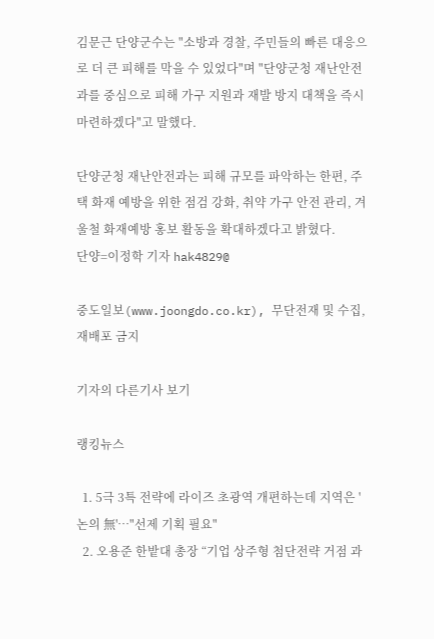김문근 단양군수는 "소방과 경찰, 주민들의 빠른 대응으로 더 큰 피해를 막을 수 있었다"며 "단양군청 재난안전과를 중심으로 피해 가구 지원과 재발 방지 대책을 즉시 마련하겠다"고 말했다.

단양군청 재난안전과는 피해 규모를 파악하는 한편, 주택 화재 예방을 위한 점검 강화, 취약 가구 안전 관리, 겨울철 화재예방 홍보 활동을 확대하겠다고 밝혔다.
단양=이정학 기자 hak4829@

중도일보(www.joongdo.co.kr), 무단전재 및 수집, 재배포 금지

기자의 다른기사 보기

랭킹뉴스

  1. 5극 3특 전략에 라이즈 초광역 개편하는데 지역은 '논의 無'…"선제 기획 필요"
  2. 오용준 한밭대 총장 “기업 상주형 첨단전략 거점 과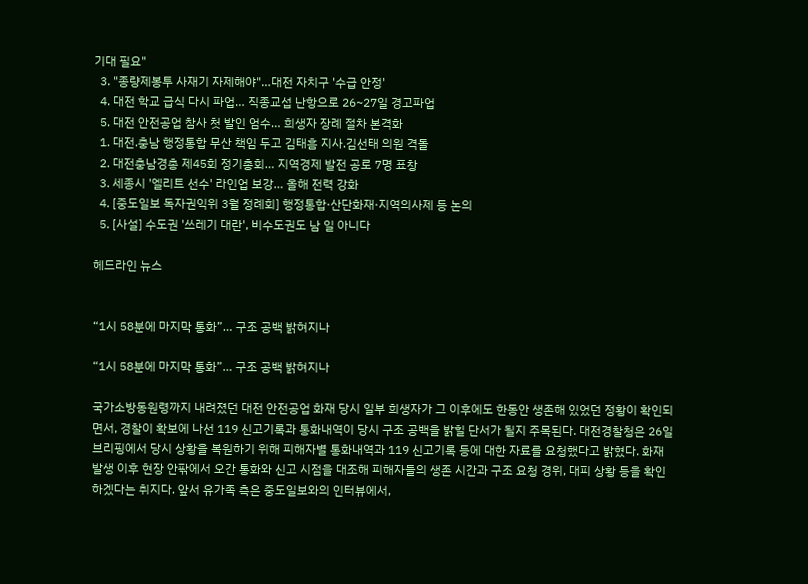기대 필요"
  3. "종량제봉투 사재기 자제해야"…대전 자치구 '수급 안정'
  4. 대전 학교 급식 다시 파업… 직종교섭 난항으로 26~27일 경고파업
  5. 대전 안전공업 참사 첫 발인 엄수… 희생자 장례 절차 본격화
  1. 대전.충남 행정통합 무산 책임 두고 김태흠 지사.김선태 의원 격돌
  2. 대전충남경총 제45회 정기총회… 지역경제 발전 공로 7명 표창
  3. 세종시 '엘리트 선수' 라인업 보강… 올해 전력 강화
  4. [중도일보 독자권익위 3월 정례회] 행정통합·산단화재·지역의사제 등 논의
  5. [사설] 수도권 '쓰레기 대란', 비수도권도 남 일 아니다

헤드라인 뉴스


“1시 58분에 마지막 통화”… 구조 공백 밝혀지나

“1시 58분에 마지막 통화”… 구조 공백 밝혀지나

국가소방동원령까지 내려졌던 대전 안전공업 화재 당시 일부 희생자가 그 이후에도 한동안 생존해 있었던 정황이 확인되면서, 경찰이 확보에 나선 119 신고기록과 통화내역이 당시 구조 공백을 밝힐 단서가 될지 주목된다. 대전경찰청은 26일 브리핑에서 당시 상황을 복원하기 위해 피해자별 통화내역과 119 신고기록 등에 대한 자료를 요청했다고 밝혔다. 화재 발생 이후 현장 안팎에서 오간 통화와 신고 시점을 대조해 피해자들의 생존 시간과 구조 요청 경위, 대피 상황 등을 확인하겠다는 취지다. 앞서 유가족 측은 중도일보와의 인터뷰에서,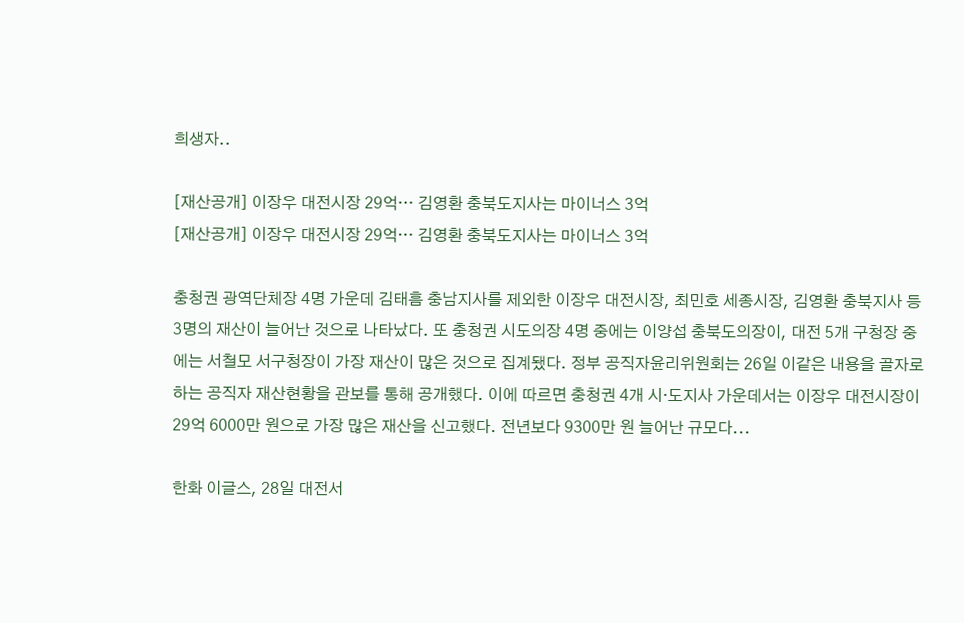희생자..

[재산공개] 이장우 대전시장 29억… 김영환 충북도지사는 마이너스 3억
[재산공개] 이장우 대전시장 29억… 김영환 충북도지사는 마이너스 3억

충청권 광역단체장 4명 가운데 김태흠 충남지사를 제외한 이장우 대전시장, 최민호 세종시장, 김영환 충북지사 등 3명의 재산이 늘어난 것으로 나타났다. 또 충청권 시도의장 4명 중에는 이양섭 충북도의장이, 대전 5개 구청장 중에는 서철모 서구청장이 가장 재산이 많은 것으로 집계됐다. 정부 공직자윤리위원회는 26일 이같은 내용을 골자로 하는 공직자 재산현황을 관보를 통해 공개했다. 이에 따르면 충청권 4개 시·도지사 가운데서는 이장우 대전시장이 29억 6000만 원으로 가장 많은 재산을 신고했다. 전년보다 9300만 원 늘어난 규모다...

한화 이글스, 28일 대전서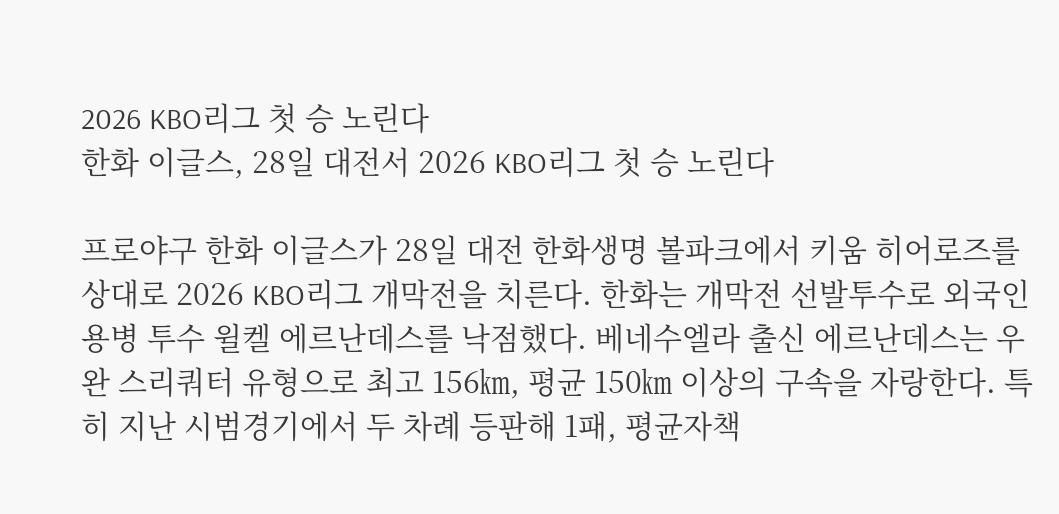2026 KBO리그 첫 승 노린다
한화 이글스, 28일 대전서 2026 KBO리그 첫 승 노린다

프로야구 한화 이글스가 28일 대전 한화생명 볼파크에서 키움 히어로즈를 상대로 2026 KBO리그 개막전을 치른다. 한화는 개막전 선발투수로 외국인 용병 투수 윌켈 에르난데스를 낙점했다. 베네수엘라 출신 에르난데스는 우완 스리쿼터 유형으로 최고 156㎞, 평균 150㎞ 이상의 구속을 자랑한다. 특히 지난 시범경기에서 두 차례 등판해 1패, 평균자책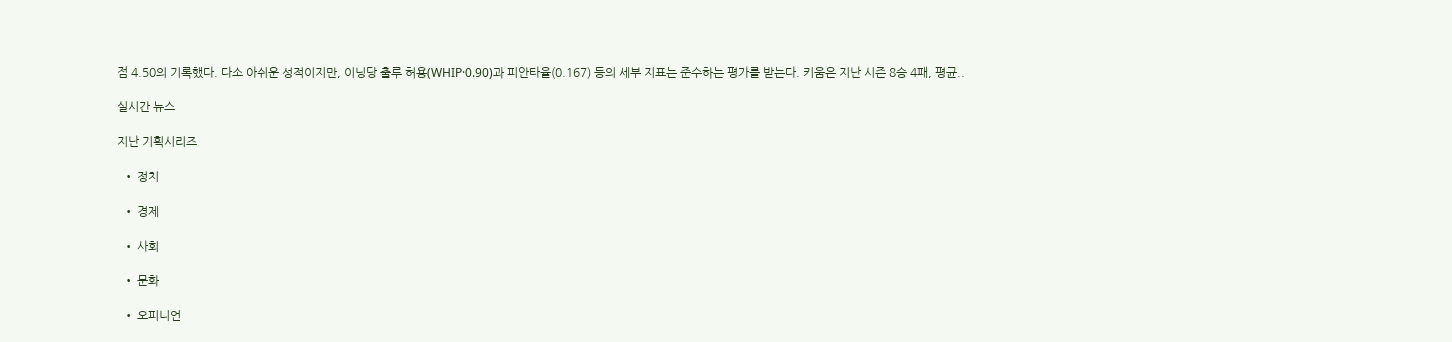점 4.50의 기록했다. 다소 아쉬운 성적이지만, 이닝당 출루 허용(WHIP·0.90)과 피안타율(0.167) 등의 세부 지표는 준수하는 평가를 받는다. 키움은 지난 시즌 8승 4패, 평균..

실시간 뉴스

지난 기획시리즈

  • 정치

  • 경제

  • 사회

  • 문화

  • 오피니언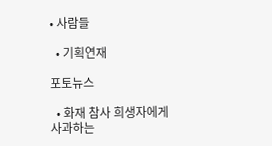• 사람들

  • 기획연재

포토뉴스

  • 화재 참사 희생자에게 사과하는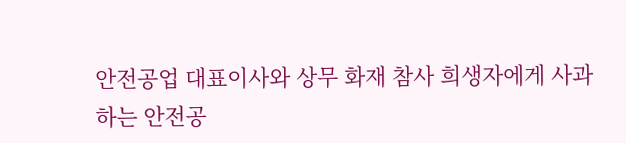안전공업 대표이사와 상무 화재 참사 희생자에게 사과하는 안전공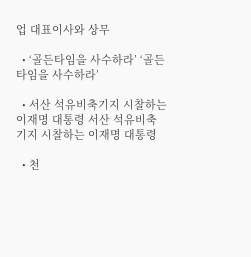업 대표이사와 상무

  • ‘골든타임을 사수하라’ ‘골든타임을 사수하라’

  • 서산 석유비축기지 시찰하는 이재명 대통령 서산 석유비축기지 시찰하는 이재명 대통령

  • 천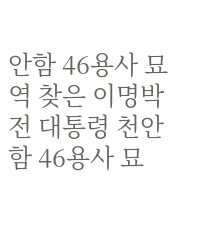안함 46용사 묘역 찾은 이명박 전 대통령 천안함 46용사 묘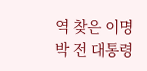역 찾은 이명박 전 대통령